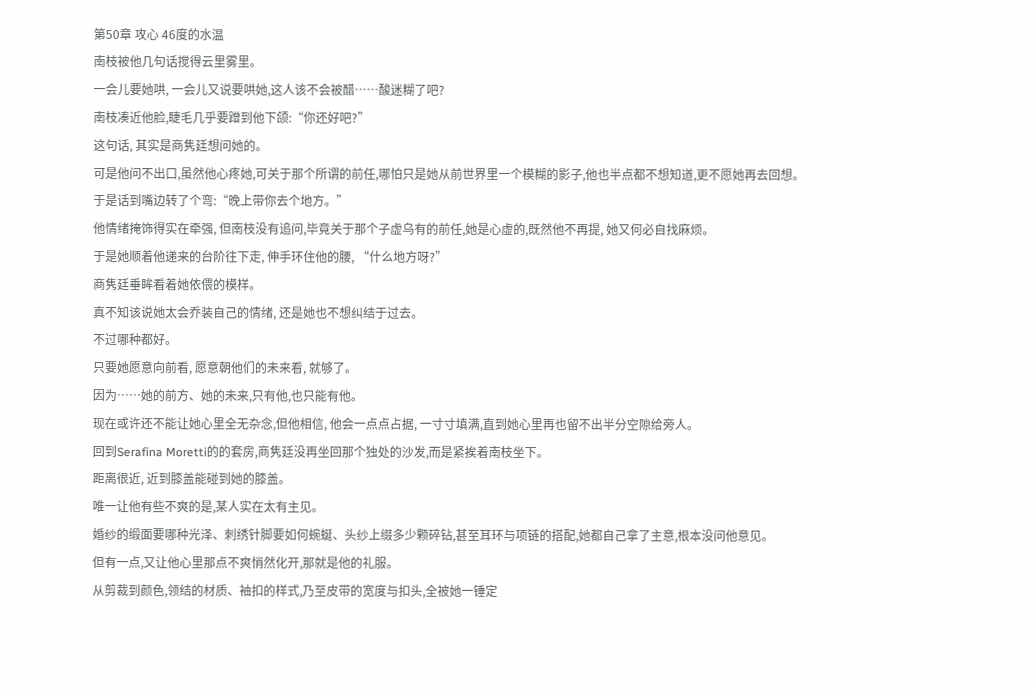第50章 攻心 46度的水温
南枝被他几句话搅得云里雾里。
一会儿要她哄, 一会儿又说要哄她,这人该不会被醋……酸迷糊了吧?
南枝凑近他脸,睫毛几乎要蹭到他下颌:“你还好吧?”
这句话, 其实是商隽廷想问她的。
可是他问不出口,虽然他心疼她,可关于那个所谓的前任,哪怕只是她从前世界里一个模糊的影子,他也半点都不想知道,更不愿她再去回想。
于是话到嘴边转了个弯:“晚上带你去个地方。”
他情绪掩饰得实在牵强, 但南枝没有追问,毕竟关于那个子虚乌有的前任,她是心虚的,既然他不再提, 她又何必自找麻烦。
于是她顺着他递来的台阶往下走, 伸手环住他的腰, “什么地方呀?”
商隽廷垂眸看着她依偎的模样。
真不知该说她太会乔装自己的情绪, 还是她也不想纠结于过去。
不过哪种都好。
只要她愿意向前看, 愿意朝他们的未来看, 就够了。
因为……她的前方、她的未来,只有他,也只能有他。
现在或许还不能让她心里全无杂念,但他相信, 他会一点点占据, 一寸寸填满,直到她心里再也留不出半分空隙给旁人。
回到Serafina Moretti的的套房,商隽廷没再坐回那个独处的沙发,而是紧挨着南枝坐下。
距离很近, 近到膝盖能碰到她的膝盖。
唯一让他有些不爽的是,某人实在太有主见。
婚纱的缎面要哪种光泽、刺绣针脚要如何蜿蜒、头纱上缀多少颗碎钻,甚至耳环与项链的搭配,她都自己拿了主意,根本没问他意见。
但有一点,又让他心里那点不爽悄然化开,那就是他的礼服。
从剪裁到颜色,领结的材质、袖扣的样式,乃至皮带的宽度与扣头,全被她一锤定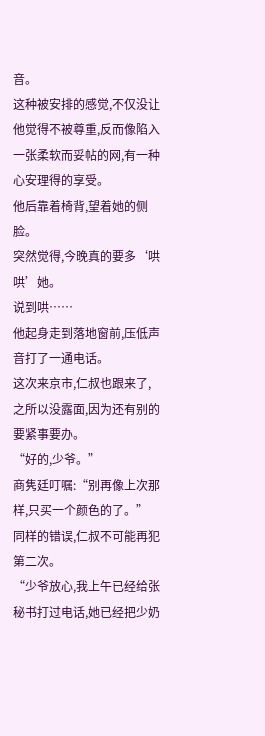音。
这种被安排的感觉,不仅没让他觉得不被尊重,反而像陷入一张柔软而妥帖的网,有一种心安理得的享受。
他后靠着椅背,望着她的侧脸。
突然觉得,今晚真的要多‘哄哄’她。
说到哄……
他起身走到落地窗前,压低声音打了一通电话。
这次来京市,仁叔也跟来了,之所以没露面,因为还有别的要紧事要办。
“好的,少爷。”
商隽廷叮嘱:“别再像上次那样,只买一个颜色的了。”
同样的错误,仁叔不可能再犯第二次。
“少爷放心,我上午已经给张秘书打过电话,她已经把少奶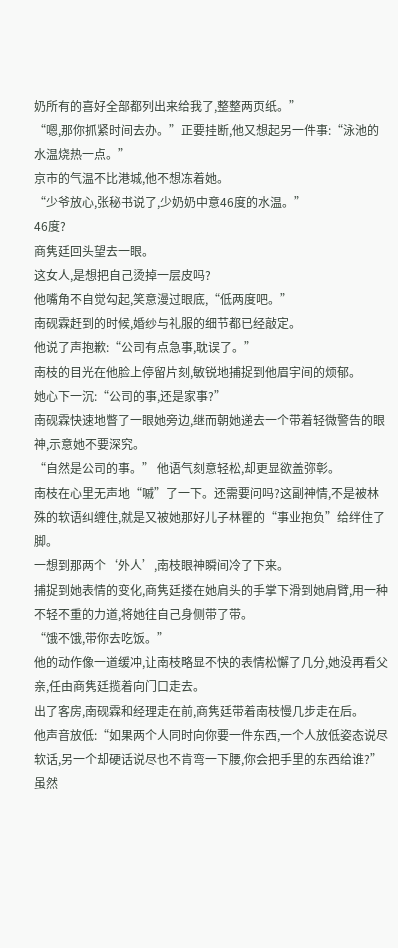奶所有的喜好全部都列出来给我了,整整两页纸。”
“嗯,那你抓紧时间去办。”正要挂断,他又想起另一件事:“泳池的水温烧热一点。”
京市的气温不比港城,他不想冻着她。
“少爷放心,张秘书说了,少奶奶中意46度的水温。”
46度?
商隽廷回头望去一眼。
这女人,是想把自己烫掉一层皮吗?
他嘴角不自觉勾起,笑意漫过眼底,“低两度吧。”
南砚霖赶到的时候,婚纱与礼服的细节都已经敲定。
他说了声抱歉:“公司有点急事,耽误了。”
南枝的目光在他脸上停留片刻,敏锐地捕捉到他眉宇间的烦郁。
她心下一沉:“公司的事,还是家事?”
南砚霖快速地瞥了一眼她旁边,继而朝她递去一个带着轻微警告的眼神,示意她不要深究。
“自然是公司的事。” 他语气刻意轻松,却更显欲盖弥彰。
南枝在心里无声地“嘁”了一下。还需要问吗?这副神情,不是被林殊的软语纠缠住,就是又被她那好儿子林瞿的“事业抱负”给绊住了脚。
一想到那两个‘外人’,南枝眼神瞬间冷了下来。
捕捉到她表情的变化,商隽廷搂在她肩头的手掌下滑到她肩臂,用一种不轻不重的力道,将她往自己身侧带了带。
“饿不饿,带你去吃饭。”
他的动作像一道缓冲,让南枝略显不快的表情松懈了几分,她没再看父亲,任由商隽廷揽着向门口走去。
出了客房,南砚霖和经理走在前,商隽廷带着南枝慢几步走在后。
他声音放低:“如果两个人同时向你要一件东西,一个人放低姿态说尽软话,另一个却硬话说尽也不肯弯一下腰,你会把手里的东西给谁?”
虽然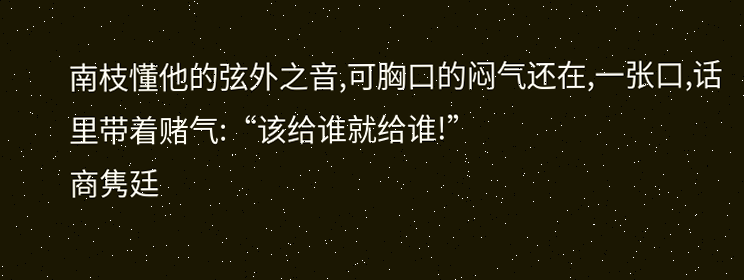南枝懂他的弦外之音,可胸口的闷气还在,一张口,话里带着赌气:“该给谁就给谁!”
商隽廷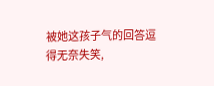被她这孩子气的回答逗得无奈失笑,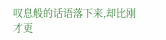叹息般的话语落下来,却比刚才更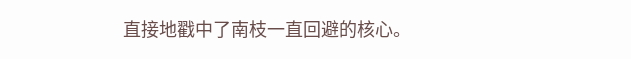直接地戳中了南枝一直回避的核心。